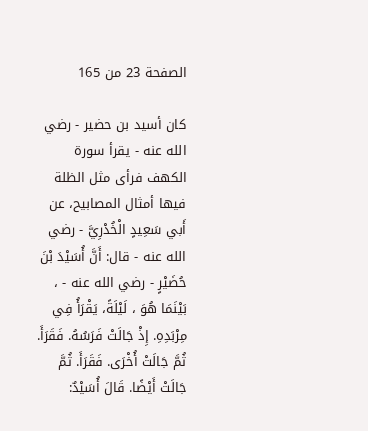الصفحة 23 من 165

كان أسيد بن حضير - رضي الله عنه - يقرأ سورة الكهف فرأى مثل الظلة فيها أمثال المصابيح، عن أَبي سَعِيدٍ الْخُدْرِيَّ - رضي الله عنه - قال: أَنَّ أُسَيْدَ بْنَ حُضَيْرٍ - رضي الله عنه - ، بَيْنَمَا هُوَ ، لَيْلَةً، يَقْرَأُ فِي مِرْبَدِهِ. إِذْ جَالَتْ فَرَسُهُ. فَقَرَأَ. ثُمَّ جَالَتْ أُخْرَى. فَقَرَأَ. ثُمَّ جَالَتْ أَيْضًا. قَالَ أُسَيْدٌ: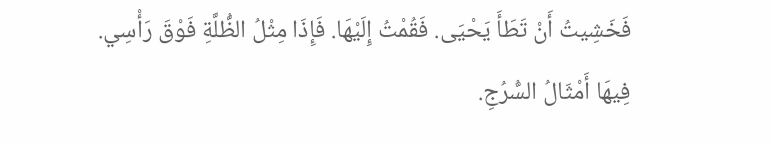فَخَشِيتُ أَنْ تَطَأَ يَحْيَى. فَقُمْتُ إِلَيْهَا. فَإِذَا مِثْلُ الظُّلَّةِ فَوْقَ رَأْسِي. فِيهَا أَمْثَالُ السُّرُجِ.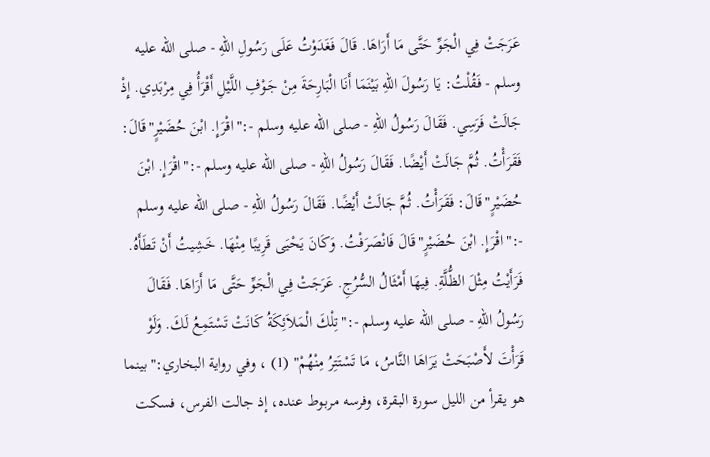عَرَجَتْ فِي الْجَوِّ حَتَّى مَا أَرَاهَا. قَالَ فَغَدَوْتُ عَلَى رَسُولِ اللّهِ - صلى الله عليه وسلم - فَقُلْتُ: يَا رَسُولَ اللّهِ بَيْنَمَا أَنَا الْبَارِحَةَ مِنْ جَوْفِ اللَّيْلِ أَقْرَأُ فِي مِرْبَدِي. إِذْ جَالَتْ فَرَسِي. فَقَالَ رَسُولُ اللّهِ - صلى الله عليه وسلم -:"اقْرَإِ. ابْنَ حُضَيْرٍ"قَالَ: فَقَرَأْتُ. ثُمَّ جَالَتْ أَيْضًا. فَقَالَ رَسُولُ اللّهِ - صلى الله عليه وسلم -:"اقْرَإِ. ابْنَ حُضَيْرٍ"قَالَ: فَقَرَأْتُ. ثُمَّ جَالَتْ أَيْضًا. فَقَالَ رَسُولُ اللّهِ - صلى الله عليه وسلم -:"اقْرَإِ. ابْنَ حُضَيْرٍ"قَالَ فَانْصَرَفْتُ. وَكَانَ يَحْيَى قَرِيبًا مِنْهَا. خَشِيتُ أَنْ تَطَأَهُ. فَرَأَيْتُ مِثْلَ الظُّلَّةِ. فِيهَا أَمْثَالُ السُّرُجِ. عَرَجَتْ فِي الْجَوِّ حَتَّى مَا أَرَاهَا. فَقَالَ رَسُولُ اللّهِ - صلى الله عليه وسلم -:"تِلْكَ الْمَلاَئِكَةُ كَانَتْ تَسْتَمِعُ لَكَ. وَلَوْ قَرَأْتَ لأَصْبَحَتْ يَرَاهَا النَّاسُ، مَا تَسْتَتِرُ مِنْهُمْ" (1) ، وفي رواية البخاري:"بينما هو يقرأ من الليل سورة البقرة، وفرسه مربوط عنده، إذ جالت الفرس، فسكت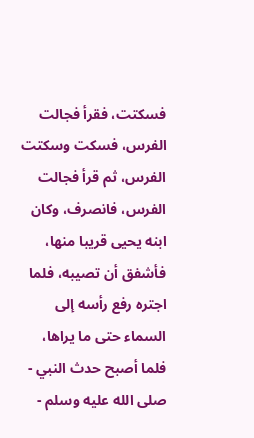فسكتت، فقرأ فجالت الفرس، فسكت وسكتت الفرس، ثم قرأ فجالت الفرس، فانصرف، وكان ابنه يحيى قريبا منها، فأشفق أن تصيبه، فلما اجتره رفع رأسه إلى السماء حتى ما يراها، فلما أصبح حدث النبي - صلى الله عليه وسلم -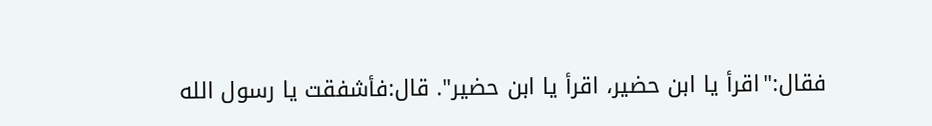فقال:"اقرأ يا ابن حضير، اقرأ يا ابن حضير". قال:فأشفقت يا رسول الله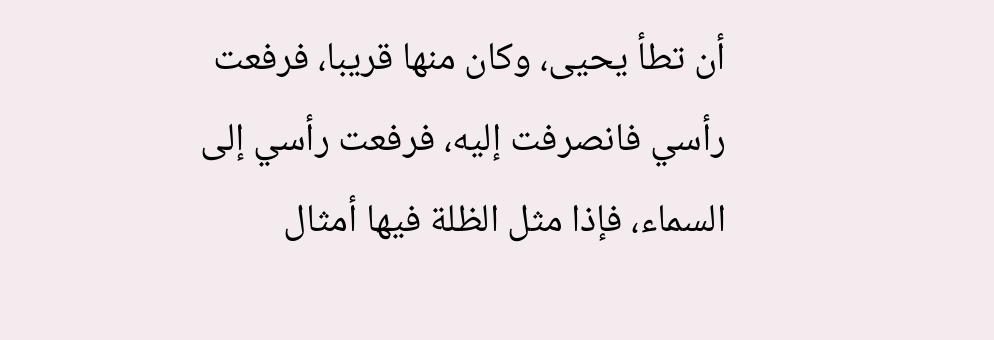أن تطأ يحيى، وكان منها قريبا، فرفعت رأسي فانصرفت إليه، فرفعت رأسي إلى السماء، فإذا مثل الظلة فيها أمثال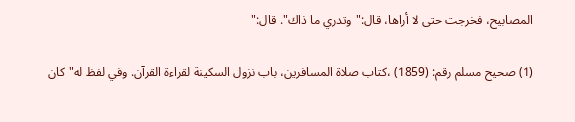المصابيح، فخرجت حتى لا أراها، قال:"وتدري ما ذاك". قال:"

(1) صحيح مسلم رقم: (1859) ،كتاب صلاة المسافرين، باب نزول السكينة لقراءة القرآن. وفي لفظ له"كان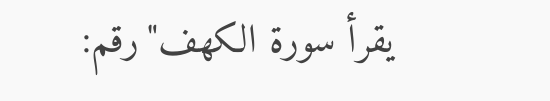يقرأ سورة الكهف"رقم: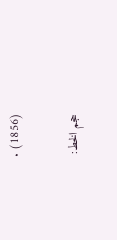(1856) .

حجم الخط: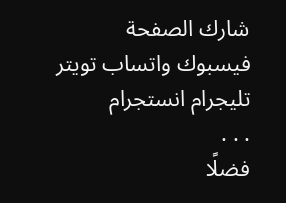شارك الصفحة
فيسبوك واتساب تويتر تليجرام انستجرام
. . .
فضلًا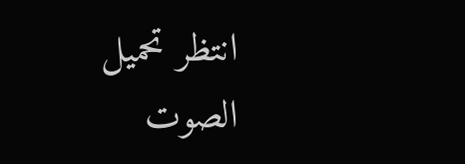انتظر تحميل الصوت